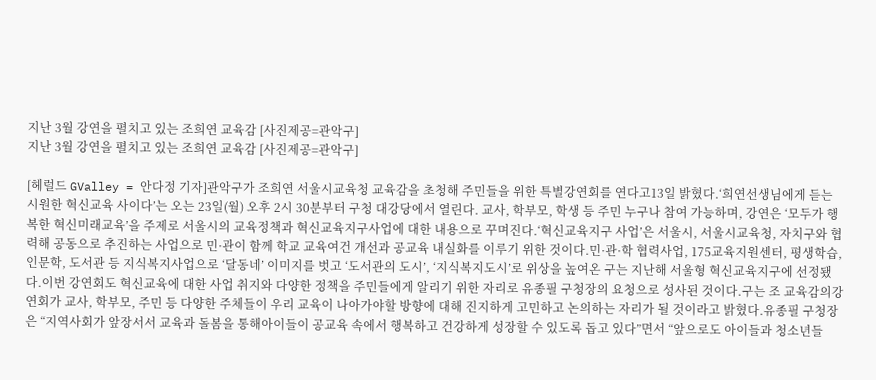지난 3월 강연을 펼치고 있는 조희연 교육감 [사진제공=관악구]
지난 3월 강연을 펼치고 있는 조희연 교육감 [사진제공=관악구]

[헤럴드 GValley = 안다정 기자]관악구가 조희연 서울시교육청 교육감을 초청해 주민들을 위한 특별강연회를 연다고13일 밝혔다.‘희연선생님에게 듣는 시원한 혁신교육 사이다’는 오는 23일(월) 오후 2시 30분부터 구청 대강당에서 열린다. 교사, 학부모, 학생 등 주민 누구나 참여 가능하며, 강연은 ‘모두가 행복한 혁신미래교육’을 주제로 서울시의 교육정책과 혁신교육지구사업에 대한 내용으로 꾸며진다.‘혁신교육지구 사업’은 서울시, 서울시교육청, 자치구와 협력해 공동으로 추진하는 사업으로 민·관이 함께 학교 교육여건 개선과 공교육 내실화를 이루기 위한 것이다.민·관·학 협력사업, 175교육지원센터, 평생학습, 인문학, 도서관 등 지식복지사업으로 ‘달동네’ 이미지를 벗고 ‘도서관의 도시’, ‘지식복지도시’로 위상을 높여온 구는 지난해 서울형 혁신교육지구에 선정됐다.이번 강연회도 혁신교육에 대한 사업 취지와 다양한 정책을 주민들에게 알리기 위한 자리로 유종필 구청장의 요청으로 성사된 것이다.구는 조 교육감의강연회가 교사, 학부모, 주민 등 다양한 주체들이 우리 교육이 나아가야할 방향에 대해 진지하게 고민하고 논의하는 자리가 될 것이라고 밝혔다.유종필 구청장은 “지역사회가 앞장서서 교육과 돌봄을 통해아이들이 공교육 속에서 행복하고 건강하게 성장할 수 있도록 돕고 있다”면서 “앞으로도 아이들과 청소년들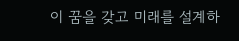이 꿈을 갖고 미래를 설계하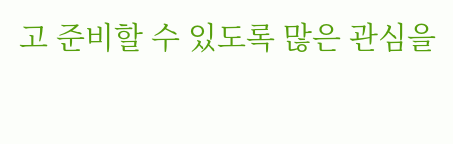고 준비할 수 있도록 많은 관심을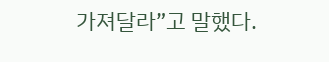가져달라”고 말했다.